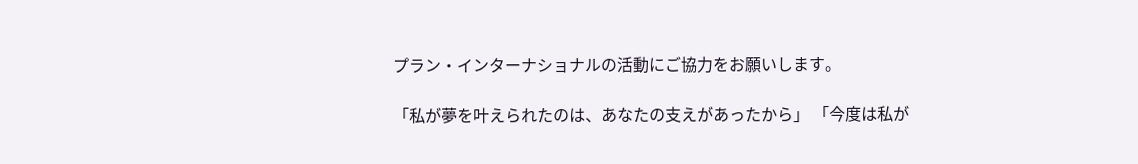プラン・インターナショナルの活動にご協力をお願いします。

「私が夢を叶えられたのは、あなたの支えがあったから」 「今度は私が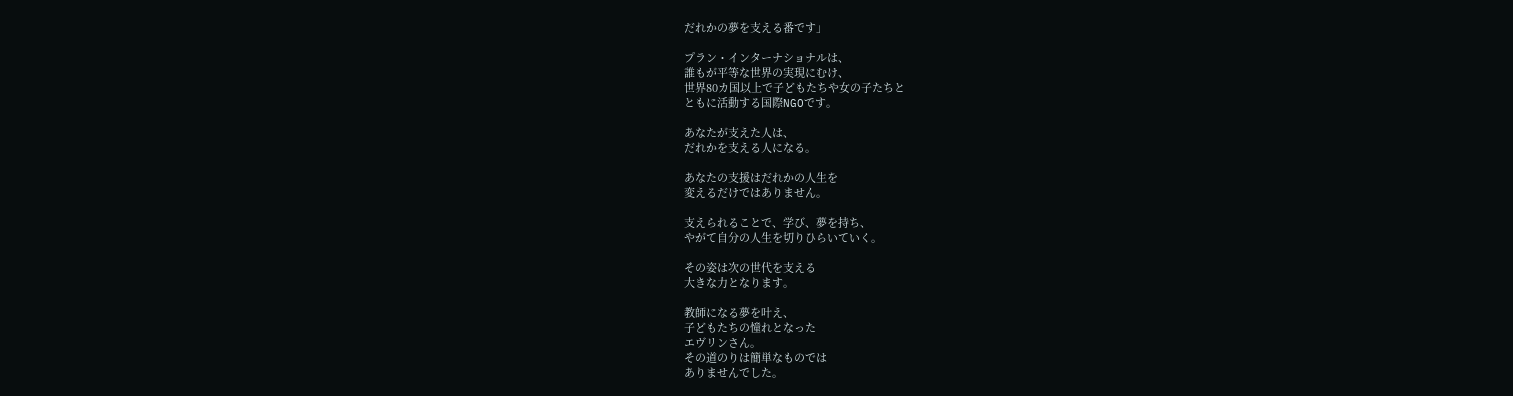だれかの夢を支える番です」

プラン・インターナショナルは、
誰もが平等な世界の実現にむけ、
世界80カ国以上で子どもたちや女の子たちと
ともに活動する国際NGOです。

あなたが支えた人は、
だれかを支える人になる。

あなたの支援はだれかの人生を
変えるだけではありません。

支えられることで、学び、夢を持ち、
やがて自分の人生を切りひらいていく。

その姿は次の世代を支える
大きな力となります。

教師になる夢を叶え、
子どもたちの憧れとなった
エヴリンさん。
その道のりは簡単なものでは
ありませんでした。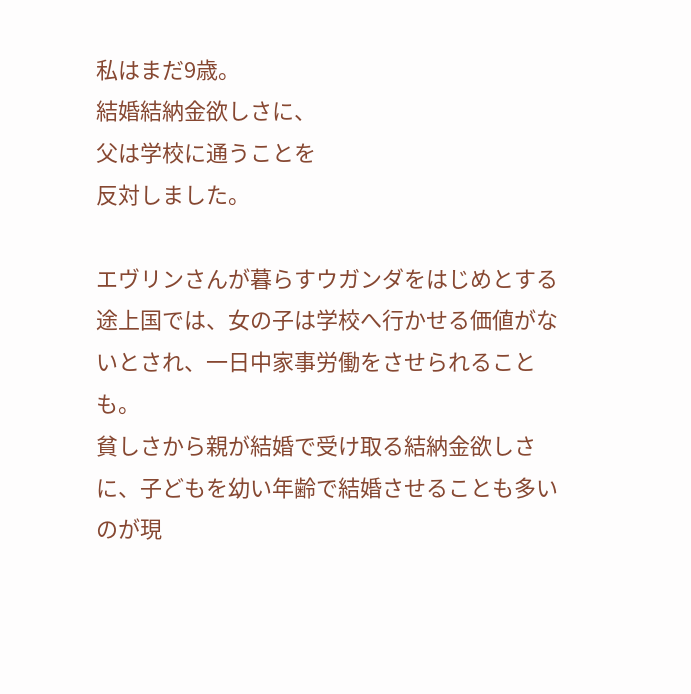私はまだ9歳。
結婚結納金欲しさに、
父は学校に通うことを
反対しました。

エヴリンさんが暮らすウガンダをはじめとする途上国では、女の子は学校へ行かせる価値がないとされ、一日中家事労働をさせられることも。
貧しさから親が結婚で受け取る結納金欲しさに、子どもを幼い年齢で結婚させることも多いのが現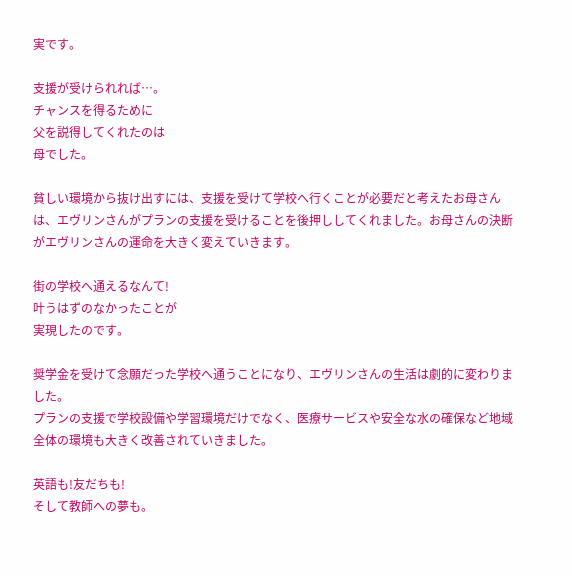実です。

支援が受けられれば…。
チャンスを得るために
父を説得してくれたのは
母でした。

貧しい環境から抜け出すには、支援を受けて学校へ行くことが必要だと考えたお母さんは、エヴリンさんがプランの支援を受けることを後押ししてくれました。お母さんの決断がエヴリンさんの運命を大きく変えていきます。

街の学校へ通えるなんて!
叶うはずのなかったことが
実現したのです。

奨学金を受けて念願だった学校へ通うことになり、エヴリンさんの生活は劇的に変わりました。
プランの支援で学校設備や学習環境だけでなく、医療サービスや安全な水の確保など地域全体の環境も大きく改善されていきました。

英語も!友だちも!
そして教師への夢も。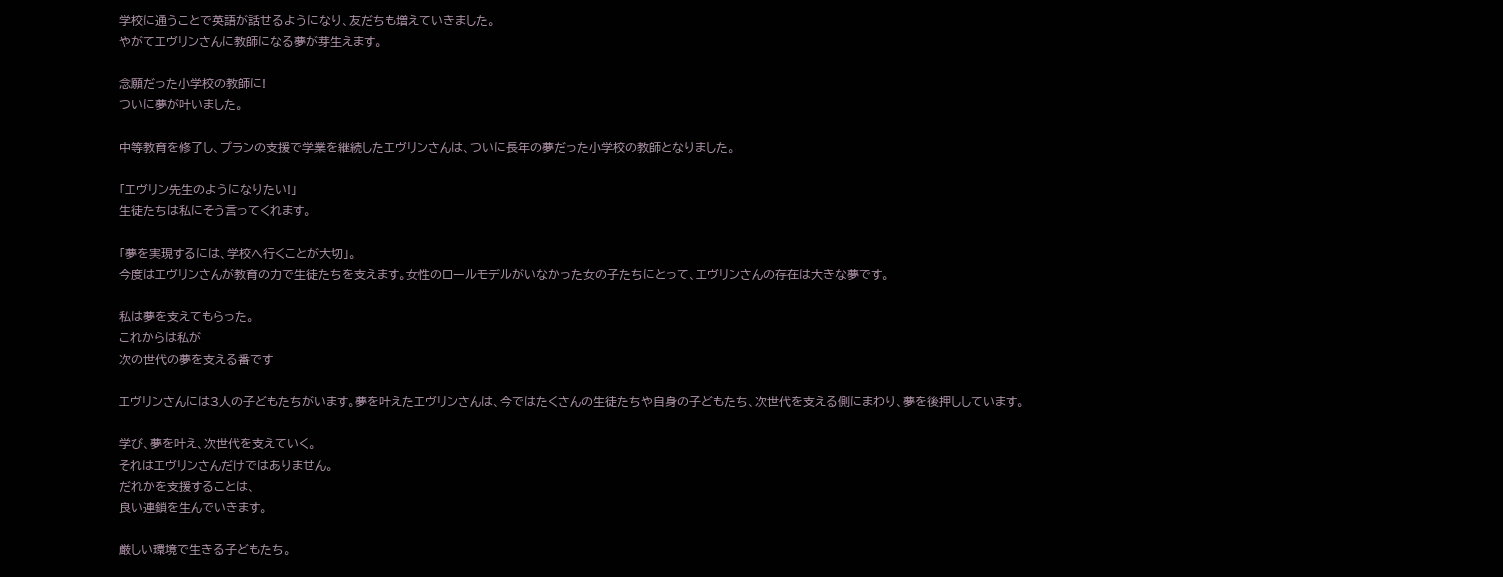学校に通うことで英語が話せるようになり、友だちも増えていきました。
やがてエヴリンさんに教師になる夢が芽生えます。

念願だった小学校の教師に!
ついに夢が叶いました。

中等教育を修了し、プランの支援で学業を継続したエヴリンさんは、ついに長年の夢だった小学校の教師となりました。

「エヴリン先生のようになりたい!」
生徒たちは私にそう言ってくれます。

「夢を実現するには、学校へ行くことが大切」。
今度はエヴリンさんが教育の力で生徒たちを支えます。女性のロールモデルがいなかった女の子たちにとって、エヴリンさんの存在は大きな夢です。

私は夢を支えてもらった。
これからは私が
次の世代の夢を支える番です

エヴリンさんには3人の子どもたちがいます。夢を叶えたエヴリンさんは、今ではたくさんの生徒たちや自身の子どもたち、次世代を支える側にまわり、夢を後押ししています。

学び、夢を叶え、次世代を支えていく。
それはエヴリンさんだけではありません。
だれかを支援することは、
良い連鎖を生んでいきます。

厳しい環境で生きる子どもたち。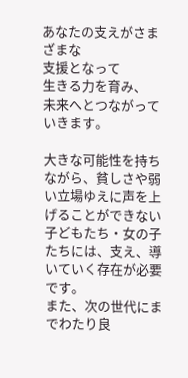あなたの支えがさまざまな
支援となって
生きる力を育み、
未来へとつながっていきます。

大きな可能性を持ちながら、貧しさや弱い立場ゆえに声を上げることができない
子どもたち・女の子たちには、支え、導いていく存在が必要です。
また、次の世代にまでわたり良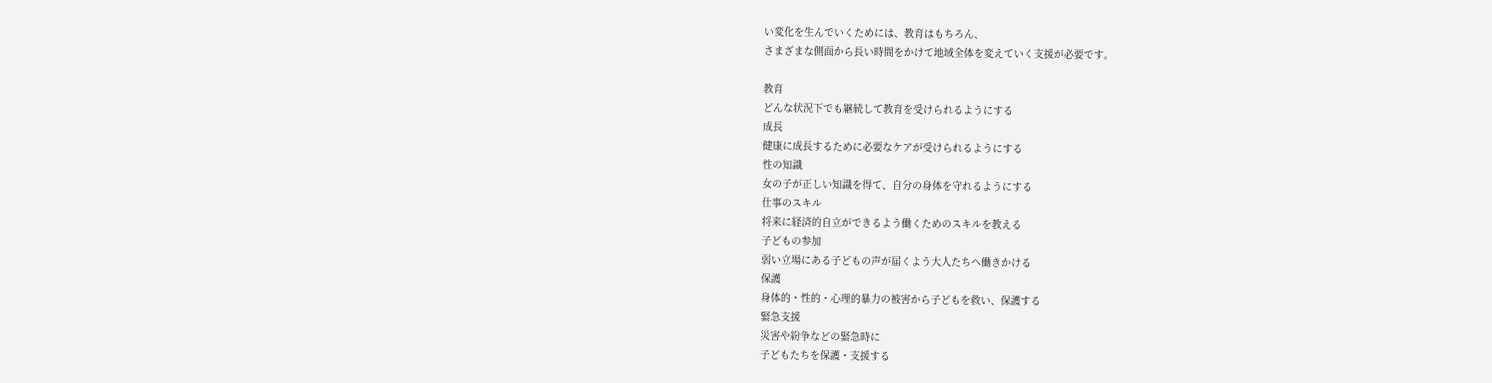い変化を生んでいくためには、教育はもちろん、
さまざまな側面から長い時間をかけて地域全体を変えていく支援が必要です。

教育
どんな状況下でも継続して教育を受けられるようにする
成長
健康に成長するために必要なケアが受けられるようにする
性の知識
女の子が正しい知識を得て、自分の身体を守れるようにする
仕事のスキル
将来に経済的自立ができるよう働くためのスキルを教える
子どもの参加
弱い立場にある子どもの声が届くよう大人たちへ働きかける
保護
身体的・性的・心理的暴力の被害から子どもを救い、保護する
緊急支援
災害や紛争などの緊急時に
子どもたちを保護・支援する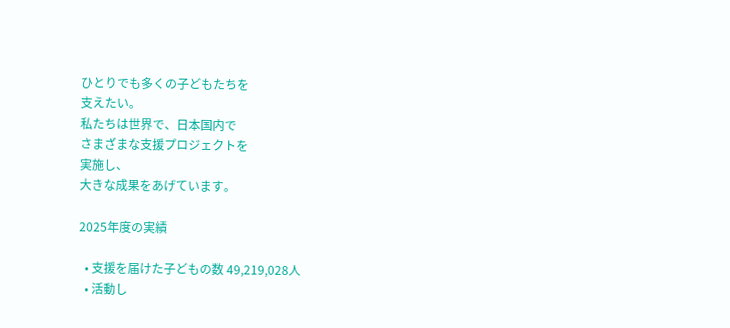ひとりでも多くの子どもたちを
支えたい。
私たちは世界で、日本国内で
さまざまな支援プロジェクトを
実施し、
大きな成果をあげています。

2025年度の実績

  • 支援を届けた子どもの数 49,219,028人
  • 活動し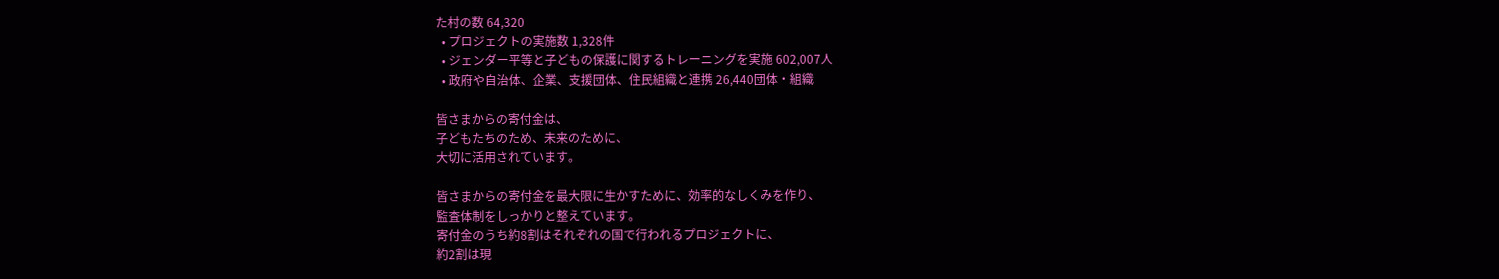た村の数 64,320
  • プロジェクトの実施数 1,328件
  • ジェンダー平等と子どもの保護に関するトレーニングを実施 602,007人
  • 政府や自治体、企業、支援団体、住民組織と連携 26,440団体・組織

皆さまからの寄付金は、
子どもたちのため、未来のために、
大切に活用されています。

皆さまからの寄付金を最大限に生かすために、効率的なしくみを作り、
監査体制をしっかりと整えています。
寄付金のうち約8割はそれぞれの国で行われるプロジェクトに、
約2割は現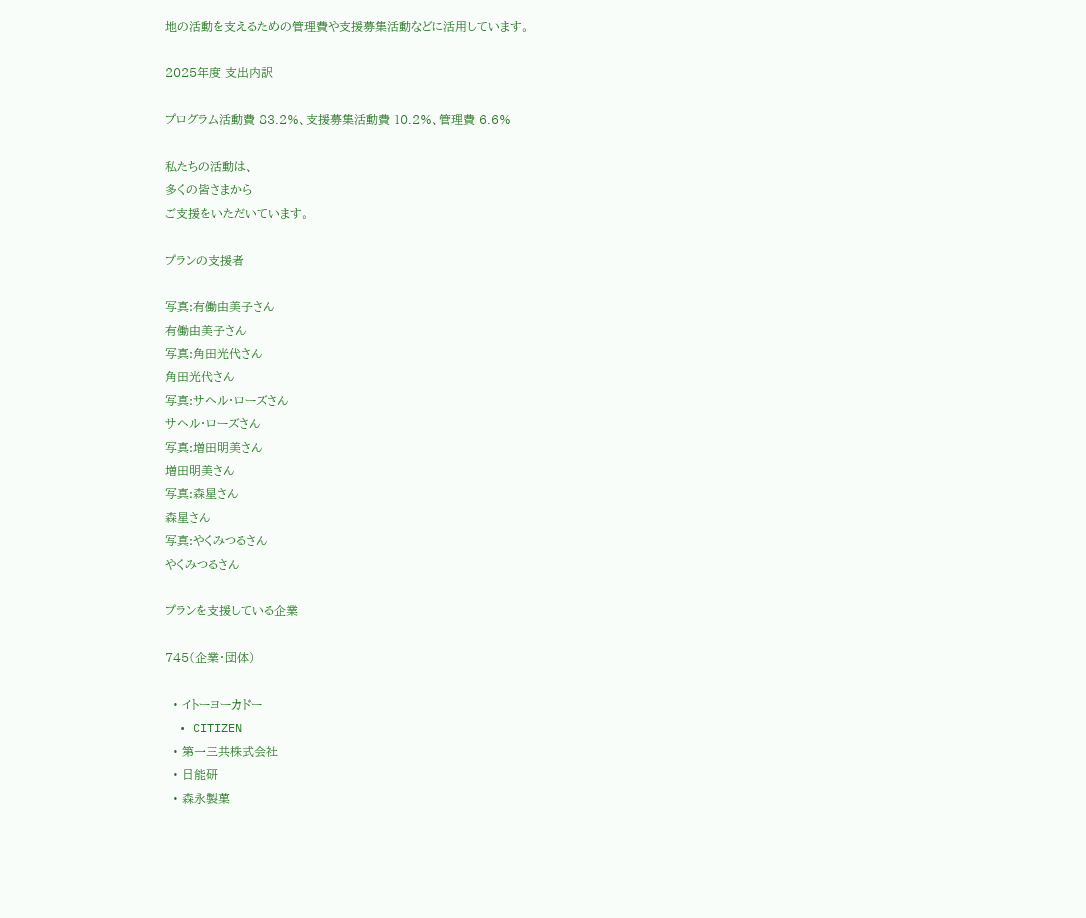地の活動を支えるための管理費や支援募集活動などに活用しています。

2025年度 支出内訳

プログラム活動費 83.2%、支援募集活動費 10.2%、管理費 6.6%

私たちの活動は、
多くの皆さまから
ご支援をいただいています。

プランの支援者

写真:有働由美子さん
有働由美子さん
写真:角田光代さん
角田光代さん
写真:サヘル・ローズさん
サヘル・ローズさん
写真:増田明美さん
増田明美さん
写真:森星さん
森星さん
写真:やくみつるさん
やくみつるさん

プランを支援している企業

745(企業・団体)

  • イトーヨーカドー
  • CITIZEN
  • 第一三共株式会社
  • 日能研
  • 森永製菓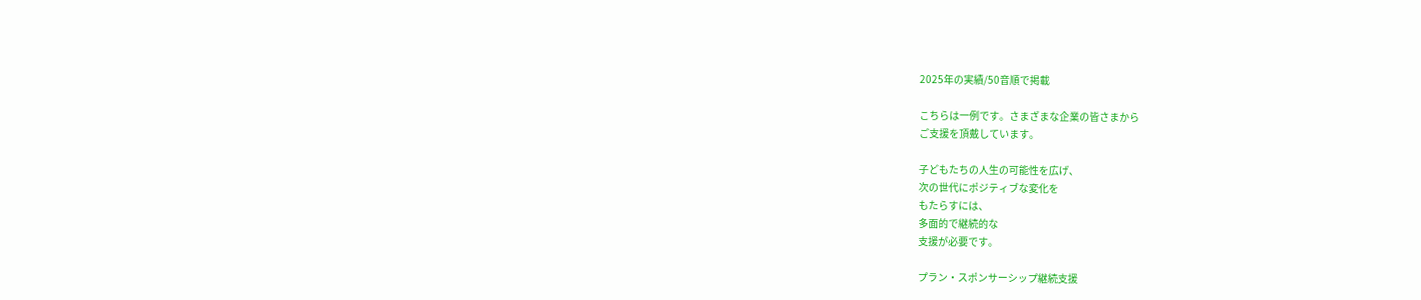2025年の実績/50音順で掲載

こちらは一例です。さまざまな企業の皆さまから
ご支援を頂戴しています。

子どもたちの人生の可能性を広げ、
次の世代にポジティブな変化を
もたらすには、
多面的で継続的な
支援が必要です。

プラン・スポンサーシップ継続支援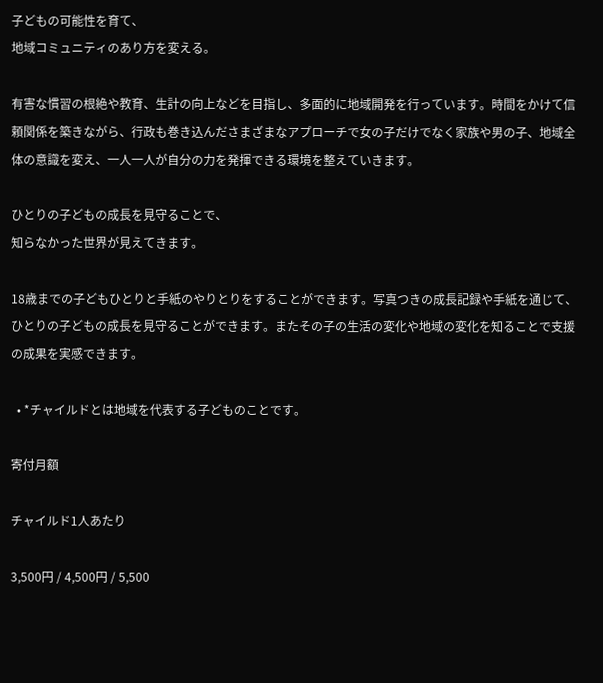子どもの可能性を育て、
地域コミュニティのあり方を変える。

有害な慣習の根絶や教育、生計の向上などを目指し、多面的に地域開発を行っています。時間をかけて信頼関係を築きながら、行政も巻き込んださまざまなアプローチで女の子だけでなく家族や男の子、地域全体の意識を変え、一人一人が自分の力を発揮できる環境を整えていきます。

ひとりの子どもの成長を見守ることで、
知らなかった世界が見えてきます。

18歳までの子どもひとりと手紙のやりとりをすることができます。写真つきの成長記録や手紙を通じて、ひとりの子どもの成長を見守ることができます。またその子の生活の変化や地域の変化を知ることで支援の成果を実感できます。

  • *チャイルドとは地域を代表する子どものことです。

寄付月額

チャイルド1人あたり

3,500円 / 4,500円 / 5,500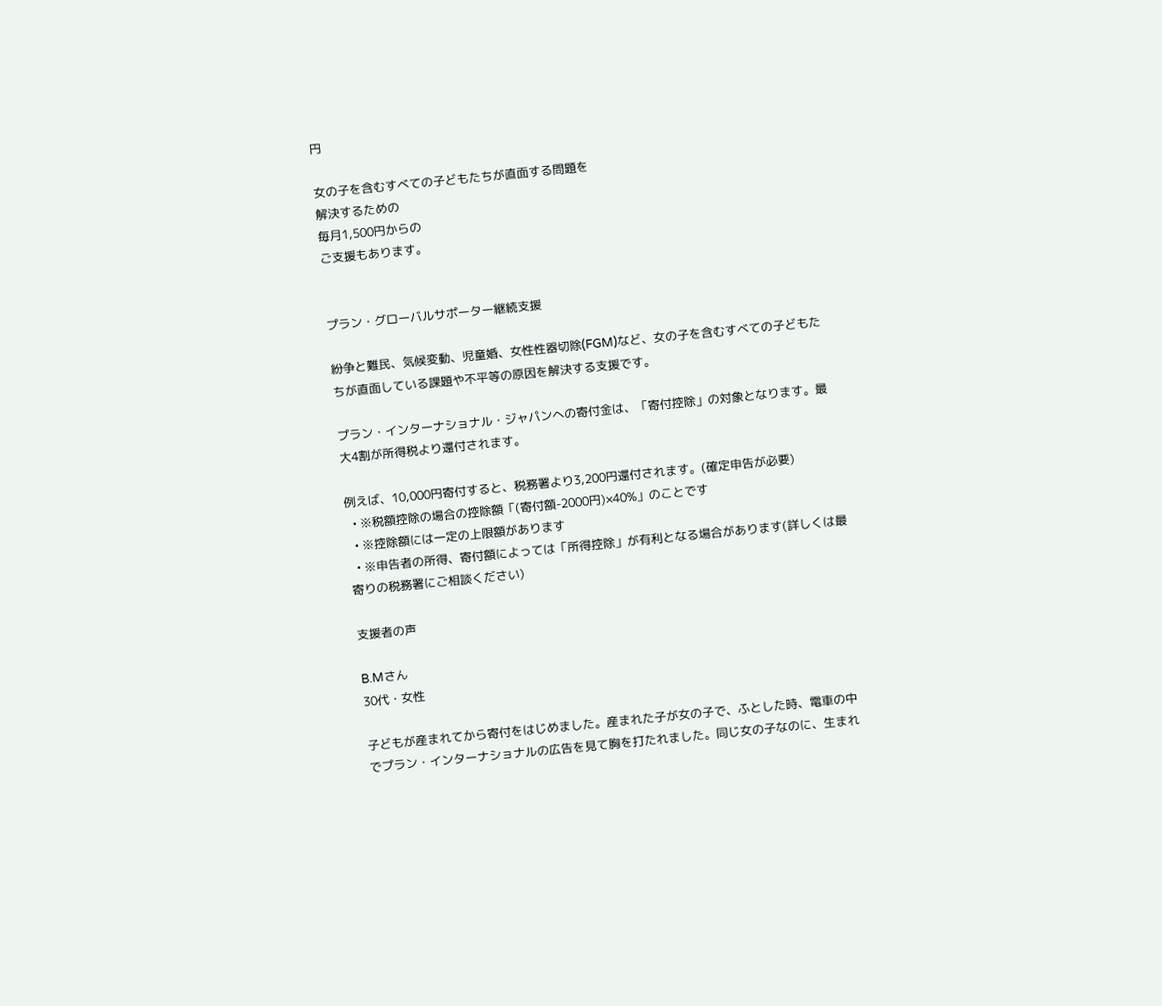円

女の子を含むすべての子どもたちが直面する問題を
解決するための
毎月1,500円からの
ご支援もあります。


プラン・グローバルサポーター継続支援

紛争と難民、気候変動、児童婚、女性性器切除(FGM)など、女の子を含むすべての子どもたちが直面している課題や不平等の原因を解決する支援です。

プラン・インターナショナル・ジャパンへの寄付金は、「寄付控除」の対象となります。最大4割が所得税より還付されます。

例えば、10,000円寄付すると、税務署より3,200円還付されます。(確定申告が必要)
  • ※税額控除の場合の控除額「(寄付額-2000円)×40%」のことです
  • ※控除額には一定の上限額があります
  • ※申告者の所得、寄付額によっては「所得控除」が有利となる場合があります(詳しくは最寄りの税務署にご相談ください)

支援者の声

B.Mさん
30代・女性

子どもが産まれてから寄付をはじめました。産まれた子が女の子で、ふとした時、電車の中でプラン・インターナショナルの広告を見て胸を打たれました。同じ女の子なのに、生まれ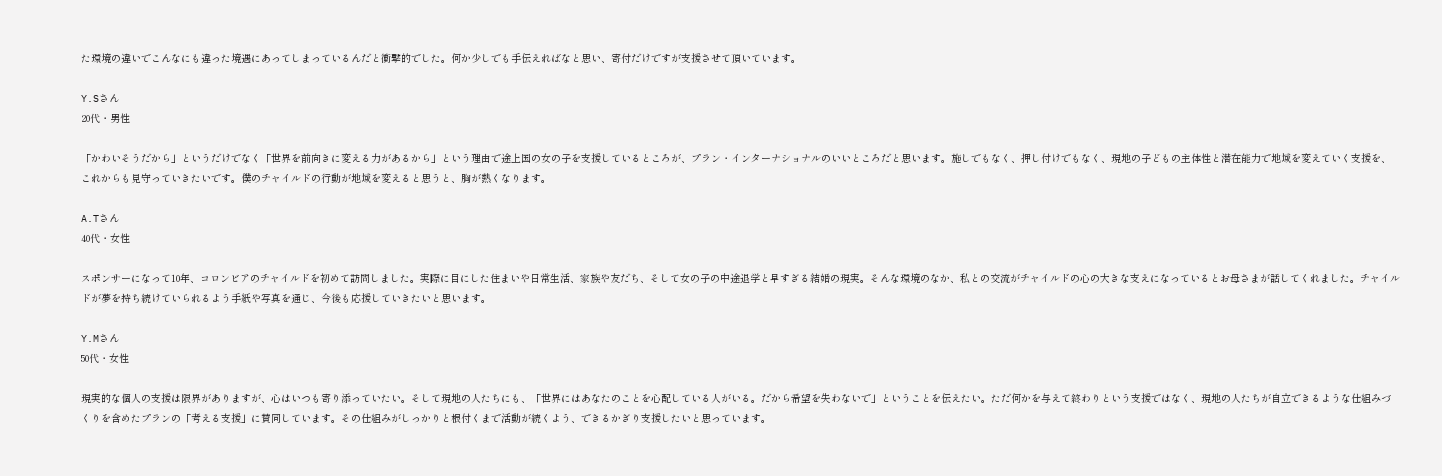た環境の違いでこんなにも違った境遇にあってしまっているんだと衝撃的でした。何か少しでも手伝えればなと思い、寄付だけですが支援させて頂いています。

Y.Sさん
20代・男性

「かわいそうだから」というだけでなく「世界を前向きに変える力があるから」という理由で途上国の女の子を支援しているところが、プラン・インターナショナルのいいところだと思います。施しでもなく、押し付けでもなく、現地の子どもの主体性と潜在能力で地域を変えていく支援を、これからも見守っていきたいです。僕のチャイルドの行動が地域を変えると思うと、胸が熱くなります。

A.Tさん
40代・女性

スポンサーになって10年、コロンビアのチャイルドを初めて訪問しました。実際に目にした住まいや日常生活、家族や友だち、そして女の子の中途退学と早すぎる結婚の現実。そんな環境のなか、私との交流がチャイルドの心の大きな支えになっているとお母さまが話してくれました。チャイルドが夢を持ち続けていられるよう手紙や写真を通じ、今後も応援していきたいと思います。

Y.Mさん
50代・女性

現実的な個人の支援は限界がありますが、心はいつも寄り添っていたい。そして現地の人たちにも、「世界にはあなたのことを心配している人がいる。だから希望を失わないで」ということを伝えたい。ただ何かを与えて終わりという支援ではなく、現地の人たちが自立できるような仕組みづくりを含めたプランの「考える支援」に賛同しています。その仕組みがしっかりと根付くまで活動が続くよう、できるかぎり支援したいと思っています。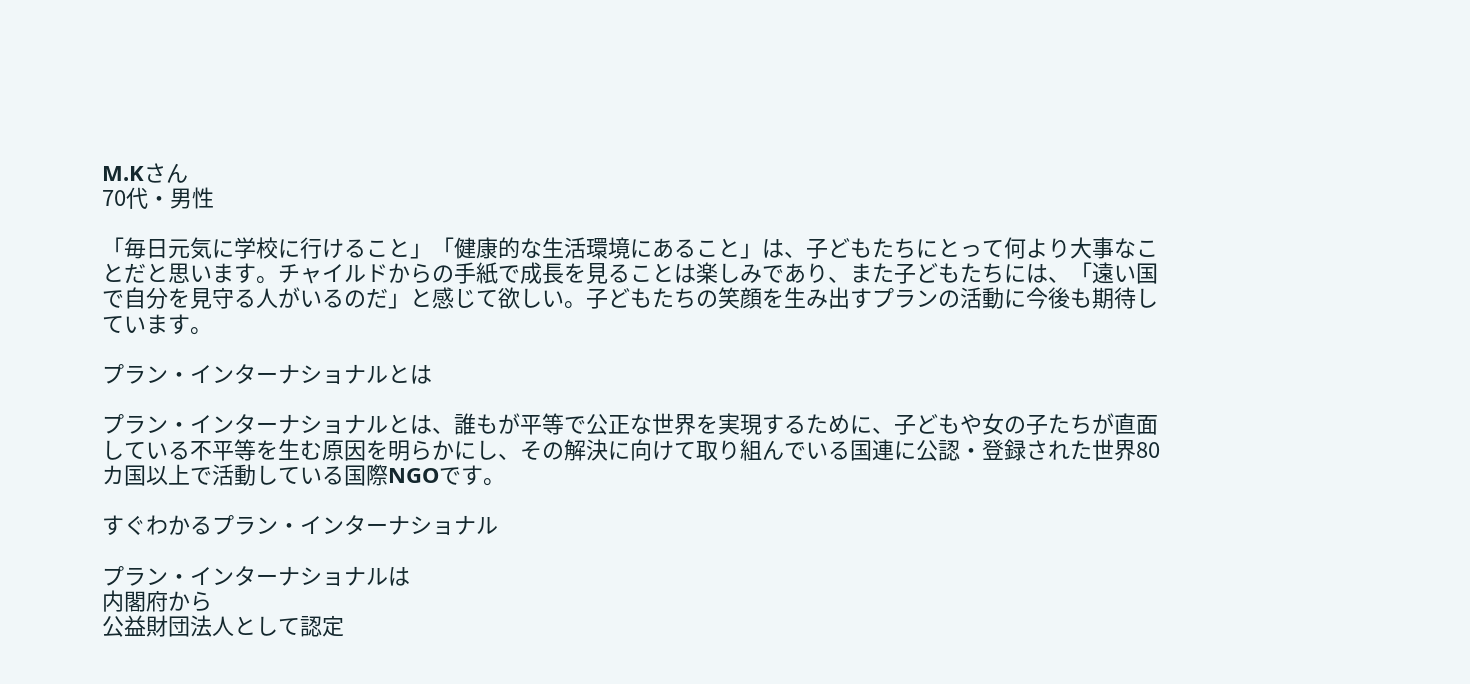M.Kさん
70代・男性

「毎日元気に学校に行けること」「健康的な生活環境にあること」は、子どもたちにとって何より大事なことだと思います。チャイルドからの手紙で成長を見ることは楽しみであり、また子どもたちには、「遠い国で自分を見守る人がいるのだ」と感じて欲しい。子どもたちの笑顔を生み出すプランの活動に今後も期待しています。

プラン・インターナショナルとは

プラン・インターナショナルとは、誰もが平等で公正な世界を実現するために、子どもや女の子たちが直面している不平等を生む原因を明らかにし、その解決に向けて取り組んでいる国連に公認・登録された世界80カ国以上で活動している国際NGOです。

すぐわかるプラン・インターナショナル

プラン・インターナショナルは
内閣府から
公益財団法人として認定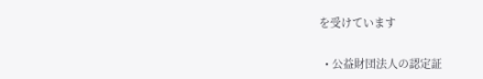を受けています

  • 公益財団法人の認定証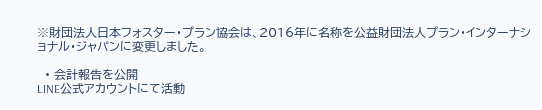※財団法人日本フォスター・プラン協会は、2016年に名称を公益財団法人プラン・インターナショナル・ジャパンに変更しました。

  • 会計報告を公開
LINE公式アカウントにて活動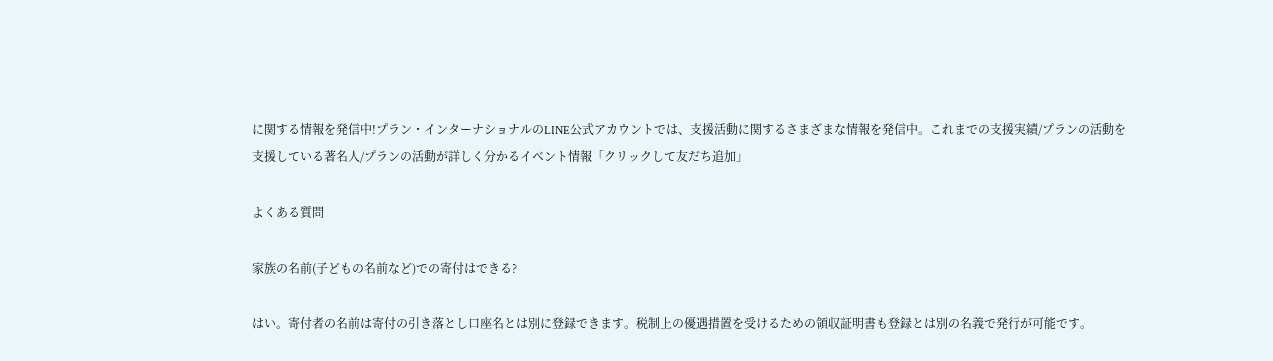に関する情報を発信中!プラン・インターナショナルのLINE公式アカウントでは、支援活動に関するさまざまな情報を発信中。これまでの支援実績/プランの活動を支援している著名人/プランの活動が詳しく分かるイベント情報「クリックして友だち追加」

よくある質問

家族の名前(子どもの名前など)での寄付はできる?

はい。寄付者の名前は寄付の引き落とし口座名とは別に登録できます。税制上の優遇措置を受けるための領収証明書も登録とは別の名義で発行が可能です。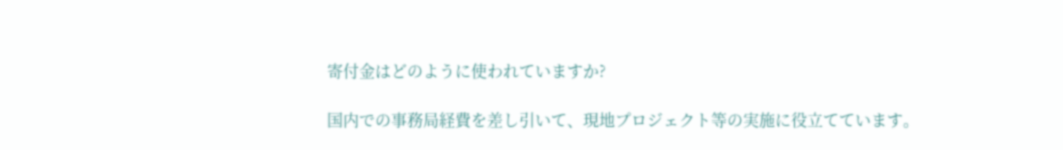寄付金はどのように使われていますか?

国内での事務局経費を差し引いて、現地プロジェクト等の実施に役立てています。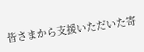皆さまから支援いただいた寄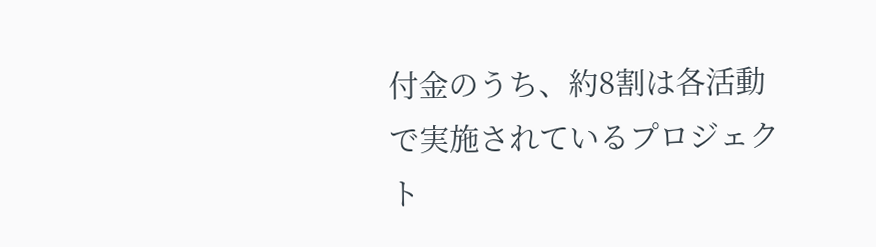付金のうち、約8割は各活動で実施されているプロジェクト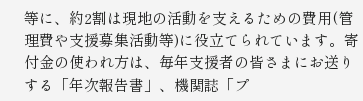等に、約2割は現地の活動を支えるための費用(管理費や支援募集活動等)に役立てられています。寄付金の使われ方は、毎年支援者の皆さまにお送りする「年次報告書」、機関誌「プ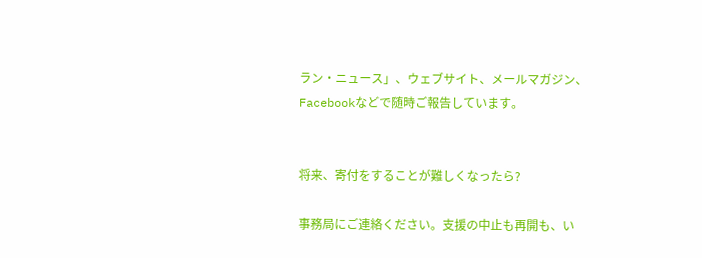ラン・ニュース」、ウェブサイト、メールマガジン、Facebookなどで随時ご報告しています。


将来、寄付をすることが難しくなったら?

事務局にご連絡ください。支援の中止も再開も、い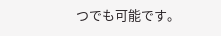つでも可能です。